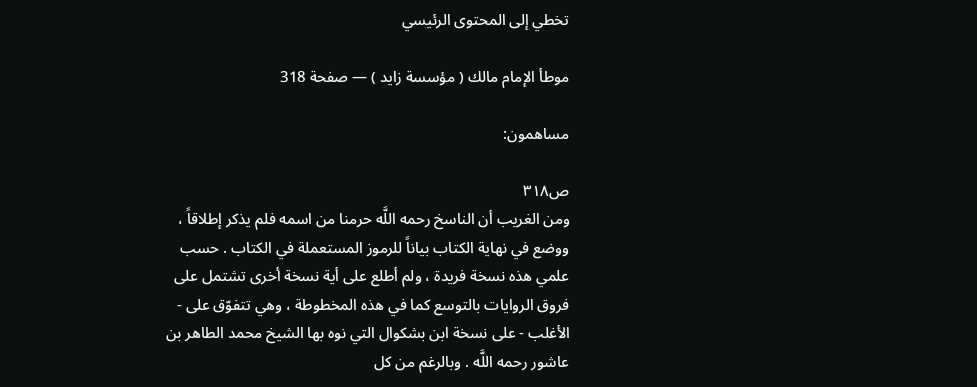تخطي إلى المحتوى الرئيسي

موطأ الإمام مالك ( مؤسسة زايد ) — صفحة 318

مساهمون:

ص٣١٨
ومن الغريب أن الناسخ رحمه اللَّه حرمنا من اسمه فلم يذكر إطلاقاً ، ووضع في نهاية الكتاب بياناً للرموز المستعملة في الكتاب . حسب علمي هذه نسخة فريدة ، ولم أطلع على أية نسخة أخرى تشتمل على فروق الروايات بالتوسع كما في هذه المخطوطة ، وهي تتفوّق على - الأغلب - على نسخة ابن بشكوال التي نوه بها الشيخ محمد الطاهر بن عاشور رحمه اللَّه . وبالرغم من كل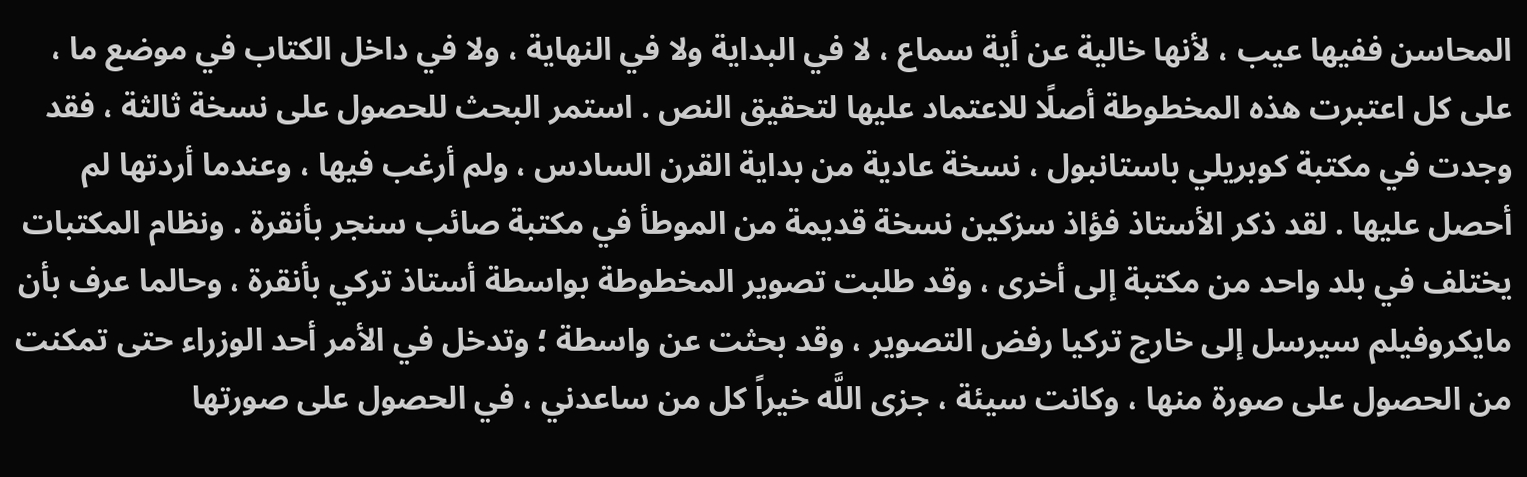المحاسن ففيها عيب ، لأنها خالية عن أية سماع ، لا في البداية ولا في النهاية ، ولا في داخل الكتاب في موضع ما ، على كل اعتبرت هذه المخطوطة أصلًا للاعتماد عليها لتحقيق النص . استمر البحث للحصول على نسخة ثالثة ، فقد وجدت في مكتبة كوبريلي باستانبول ، نسخة عادية من بداية القرن السادس ، ولم أرغب فيها ، وعندما أردتها لم أحصل عليها . لقد ذكر الأستاذ فؤاذ سزكين نسخة قديمة من الموطأ في مكتبة صائب سنجر بأنقرة . ونظام المكتبات يختلف في بلد واحد من مكتبة إلى أخرى ، وقد طلبت تصوير المخطوطة بواسطة أستاذ تركي بأنقرة ، وحالما عرف بأن مايكروفيلم سيرسل إلى خارج تركيا رفض التصوير ، وقد بحثت عن واسطة ؛ وتدخل في الأمر أحد الوزراء حتى تمكنت من الحصول على صورة منها ، وكانت سيئة ، جزى اللَّه خيراً كل من ساعدني ، في الحصول على صورتها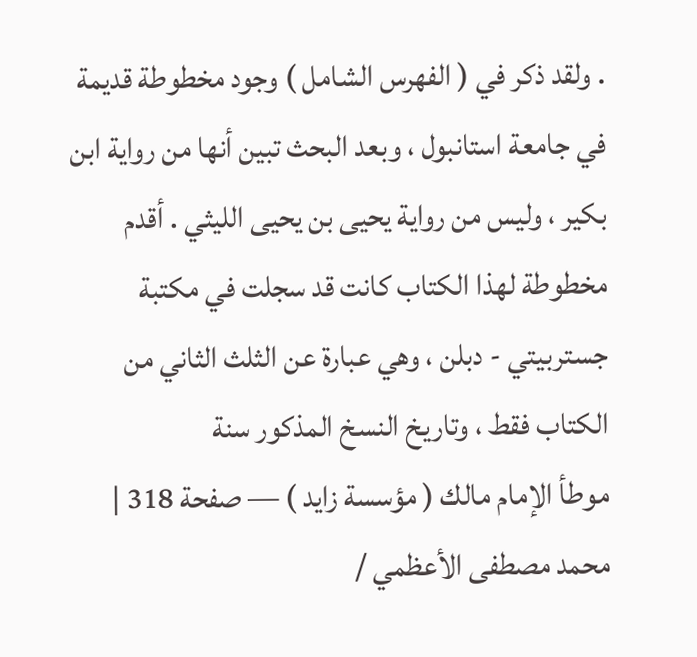. ولقد ذكر في ( الفهرس الشامل ) وجود مخطوطة قديمة في جامعة استانبول ، وبعد البحث تبين أنها من رواية ابن بكير ، وليس من رواية يحيى بن يحيى الليثي . أقدم مخطوطة لهذا الكتاب كانت قد سجلت في مكتبة جستربيتي - دبلن ، وهي عبارة عن الثلث الثاني من الكتاب فقط ، وتاريخ النسخ المذكور سنة
موطأ الإمام مالك ( مؤسسة زايد ) — صفحة 318 | محمد مصطفى الأعظمي /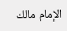الإمام مالك